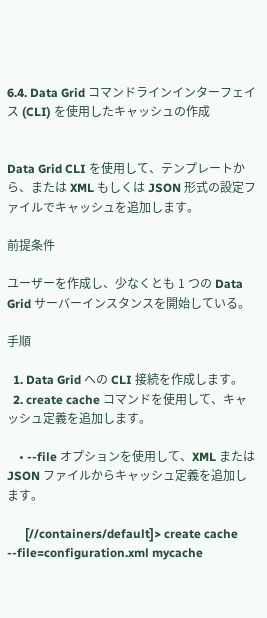6.4. Data Grid コマンドラインインターフェイス (CLI) を使用したキャッシュの作成


Data Grid CLI を使用して、テンプレートから、または XML もしくは JSON 形式の設定ファイルでキャッシュを追加します。

前提条件

ユーザーを作成し、少なくとも 1 つの Data Grid サーバーインスタンスを開始している。

手順

  1. Data Grid への CLI 接続を作成します。
  2. create cache コマンドを使用して、キャッシュ定義を追加します。

    • --file オプションを使用して、XML または JSON ファイルからキャッシュ定義を追加します。

      [//containers/default]> create cache --file=configuration.xml mycache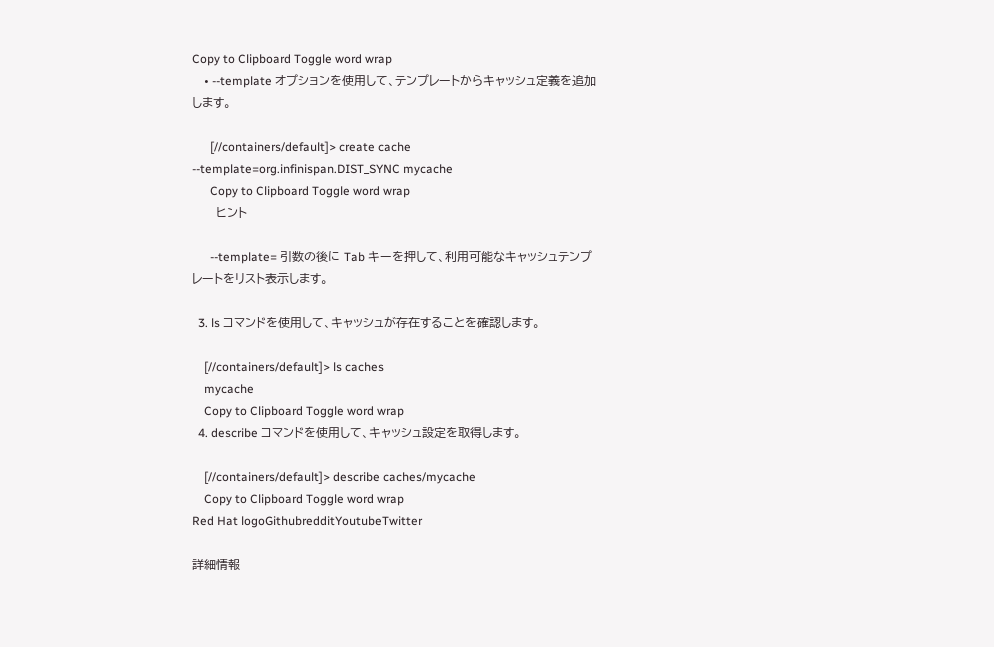Copy to Clipboard Toggle word wrap
    • --template オプションを使用して、テンプレートからキャッシュ定義を追加します。

      [//containers/default]> create cache --template=org.infinispan.DIST_SYNC mycache
      Copy to Clipboard Toggle word wrap
      ヒント

      --template= 引数の後に Tab キーを押して、利用可能なキャッシュテンプレートをリスト表示します。

  3. ls コマンドを使用して、キャッシュが存在することを確認します。

    [//containers/default]> ls caches
    mycache
    Copy to Clipboard Toggle word wrap
  4. describe コマンドを使用して、キャッシュ設定を取得します。

    [//containers/default]> describe caches/mycache
    Copy to Clipboard Toggle word wrap
Red Hat logoGithubredditYoutubeTwitter

詳細情報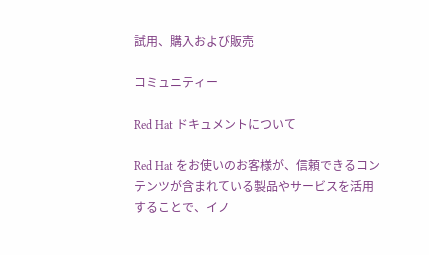試用、購入および販売

コミュニティー

Red Hat ドキュメントについて

Red Hat をお使いのお客様が、信頼できるコンテンツが含まれている製品やサービスを活用することで、イノ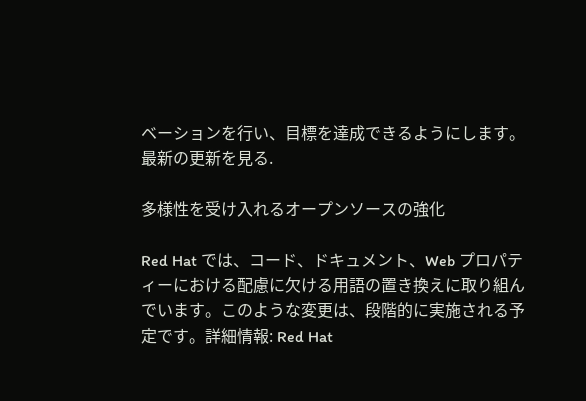ベーションを行い、目標を達成できるようにします。 最新の更新を見る.

多様性を受け入れるオープンソースの強化

Red Hat では、コード、ドキュメント、Web プロパティーにおける配慮に欠ける用語の置き換えに取り組んでいます。このような変更は、段階的に実施される予定です。詳細情報: Red Hat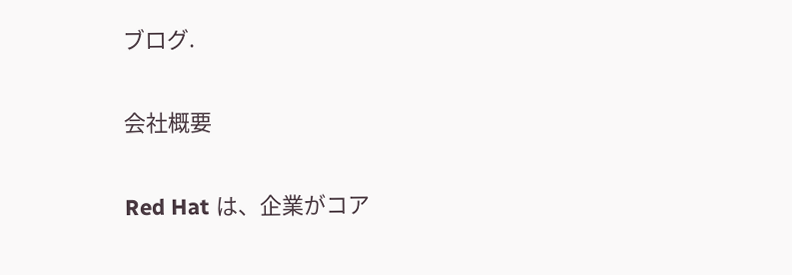ブログ.

会社概要

Red Hat は、企業がコア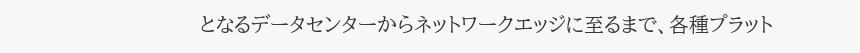となるデータセンターからネットワークエッジに至るまで、各種プラット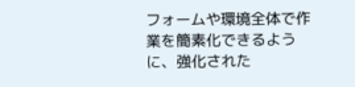フォームや環境全体で作業を簡素化できるように、強化された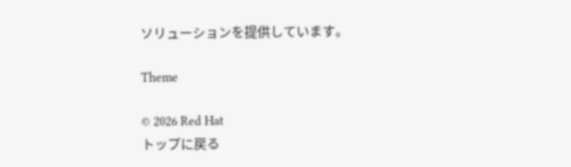ソリューションを提供しています。

Theme

© 2026 Red Hat
トップに戻る